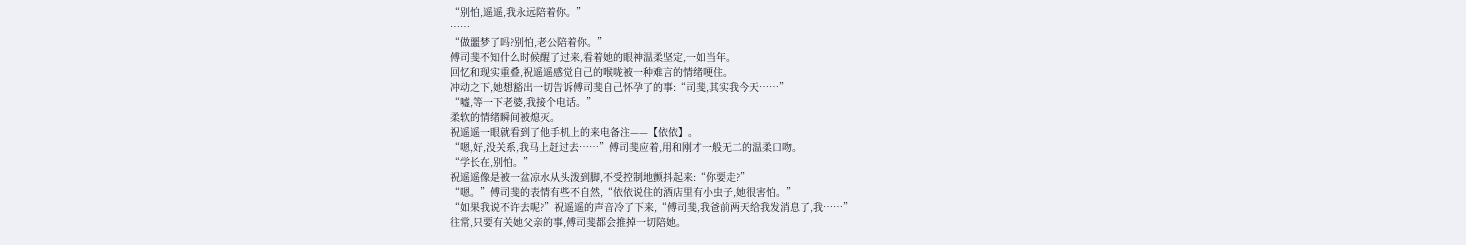“别怕,遥遥,我永远陪着你。”
……
“做噩梦了吗?别怕,老公陪着你。”
傅司斐不知什么时候醒了过来,看着她的眼神温柔坚定,一如当年。
回忆和现实重叠,祝遥遥感觉自己的喉咙被一种难言的情绪哽住。
冲动之下,她想豁出一切告诉傅司斐自己怀孕了的事:“司斐,其实我今天……”
“嘘,等一下老婆,我接个电话。”
柔软的情绪瞬间被熄灭。
祝遥遥一眼就看到了他手机上的来电备注——【依依】。
“嗯,好,没关系,我马上赶过去……”傅司斐应着,用和刚才一般无二的温柔口吻。
“学长在,别怕。”
祝遥遥像是被一盆凉水从头泼到脚,不受控制地颤抖起来:“你要走?”
“嗯。”傅司斐的表情有些不自然,“依依说住的酒店里有小虫子,她很害怕。”
“如果我说不许去呢?”祝遥遥的声音冷了下来,“傅司斐,我爸前两天给我发消息了,我……”
往常,只要有关她父亲的事,傅司斐都会推掉一切陪她。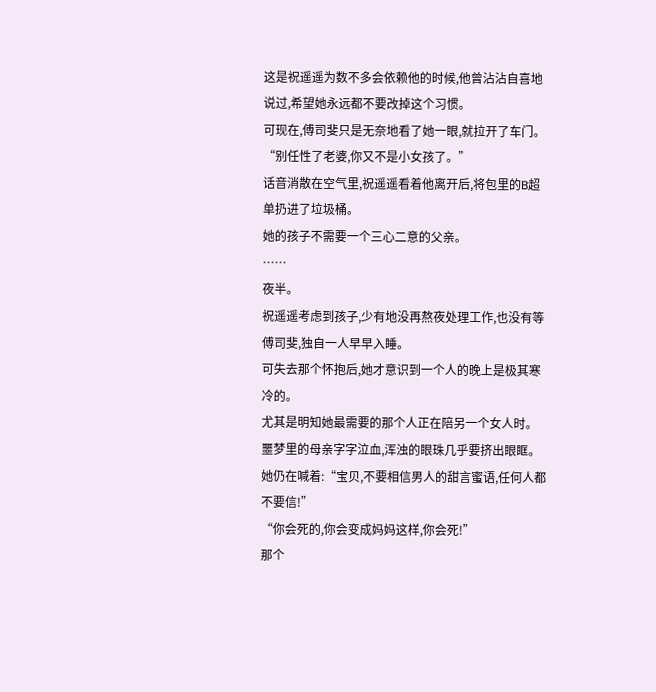这是祝遥遥为数不多会依赖他的时候,他曾沾沾自喜地说过,希望她永远都不要改掉这个习惯。
可现在,傅司斐只是无奈地看了她一眼,就拉开了车门。
“别任性了老婆,你又不是小女孩了。”
话音消散在空气里,祝遥遥看着他离开后,将包里的B超单扔进了垃圾桶。
她的孩子不需要一个三心二意的父亲。
……
夜半。
祝遥遥考虑到孩子,少有地没再熬夜处理工作,也没有等傅司斐,独自一人早早入睡。
可失去那个怀抱后,她才意识到一个人的晚上是极其寒冷的。
尤其是明知她最需要的那个人正在陪另一个女人时。
噩梦里的母亲字字泣血,浑浊的眼珠几乎要挤出眼眶。
她仍在喊着:“宝贝,不要相信男人的甜言蜜语,任何人都不要信!”
“你会死的,你会变成妈妈这样,你会死!”
那个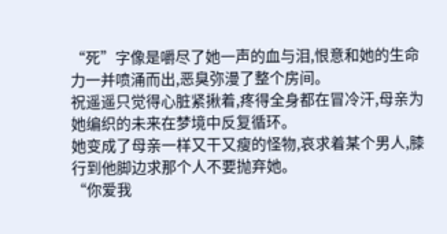“死”字像是嚼尽了她一声的血与泪,恨意和她的生命力一并喷涌而出,恶臭弥漫了整个房间。
祝遥遥只觉得心脏紧揪着,疼得全身都在冒冷汗,母亲为她编织的未来在梦境中反复循环。
她变成了母亲一样又干又瘦的怪物,哀求着某个男人,膝行到他脚边求那个人不要抛弃她。
“你爱我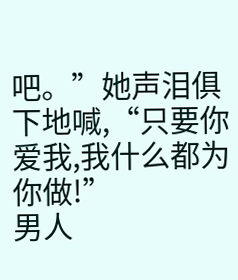吧。”她声泪俱下地喊,“只要你爱我,我什么都为你做!”
男人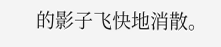的影子飞快地消散。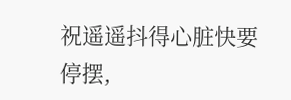祝遥遥抖得心脏快要停摆,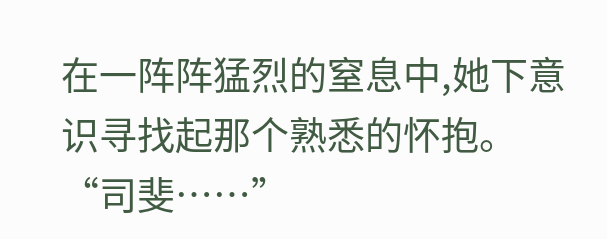在一阵阵猛烈的窒息中,她下意识寻找起那个熟悉的怀抱。
“司斐……”